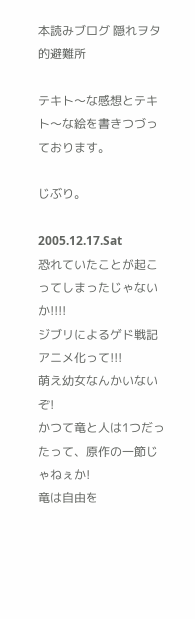本読みブログ 隠れヲタ的避難所

テキト〜な感想とテキト〜な絵を書きつづっております。

じぶり。

2005.12.17.Sat
恐れていたことが起こってしまったじゃないか!!!!
ジブリによるゲド戦記アニメ化って!!!
萌え幼女なんかいないぞ!
かつて竜と人は1つだったって、原作の一節じゃねぇか!
竜は自由を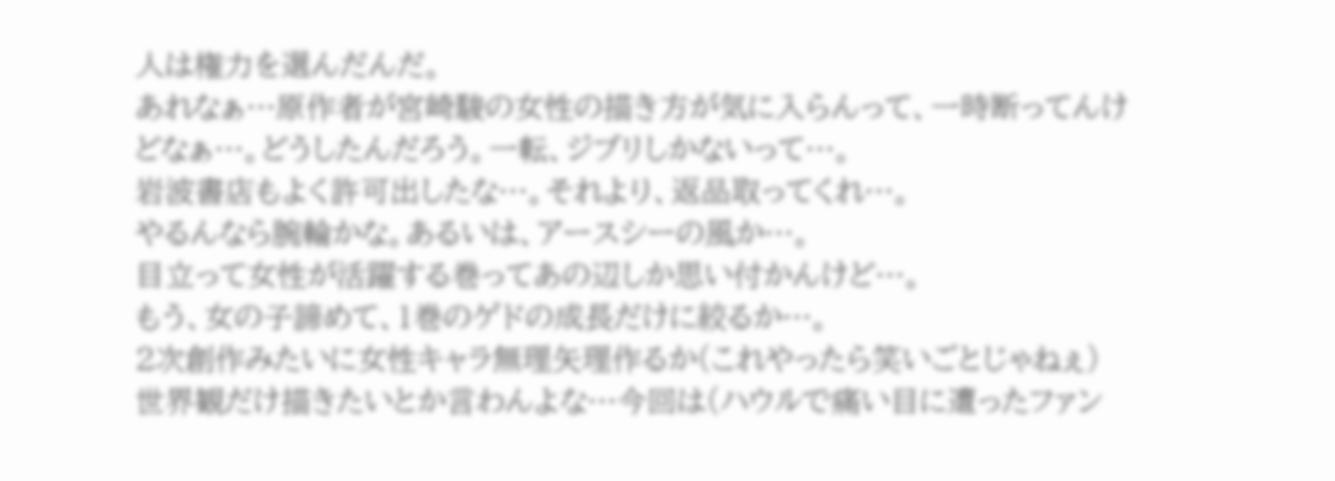人は権力を選んだんだ。
あれなぁ…原作者が宮崎駿の女性の描き方が気に入らんって、一時断ってんけどなぁ…。どうしたんだろう。一転、ジブリしかないって…。
岩波書店もよく許可出したな…。それより、返品取ってくれ…。
やるんなら腕輪かな。あるいは、アースシーの風か…。
目立って女性が活躍する巻ってあの辺しか思い付かんけど…。
もう、女の子諦めて、1巻のゲドの成長だけに絞るか…。
2次創作みたいに女性キャラ無理矢理作るか(これやったら笑いごとじゃねぇ)
世界観だけ描きたいとか言わんよな…今回は(ハウルで痛い目に遭ったファン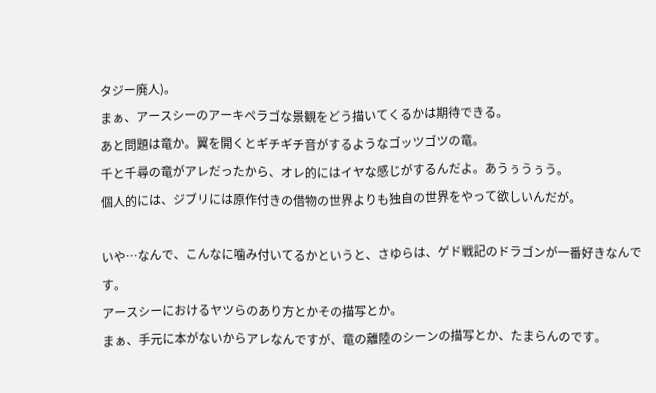タジー廃人)。
まぁ、アースシーのアーキペラゴな景観をどう描いてくるかは期待できる。
あと問題は竜か。翼を開くとギチギチ音がするようなゴッツゴツの竜。
千と千尋の竜がアレだったから、オレ的にはイヤな感じがするんだよ。あうぅうぅう。
個人的には、ジブリには原作付きの借物の世界よりも独自の世界をやって欲しいんだが。

いや…なんで、こんなに噛み付いてるかというと、さゆらは、ゲド戦記のドラゴンが一番好きなんです。
アースシーにおけるヤツらのあり方とかその描写とか。
まぁ、手元に本がないからアレなんですが、竜の離陸のシーンの描写とか、たまらんのです。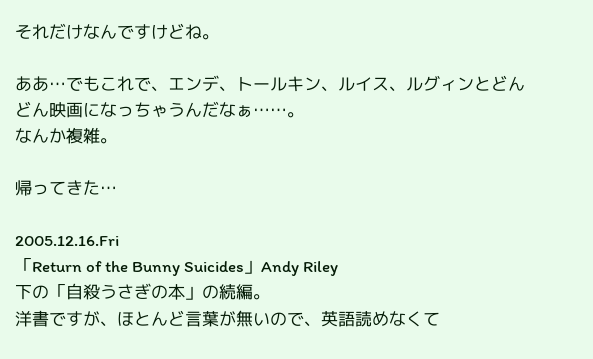それだけなんですけどね。

ああ…でもこれで、エンデ、トールキン、ルイス、ルグィンとどんどん映画になっちゃうんだなぁ……。
なんか複雑。

帰ってきた…

2005.12.16.Fri
「Return of the Bunny Suicides」Andy Riley
下の「自殺うさぎの本」の続編。
洋書ですが、ほとんど言葉が無いので、英語読めなくて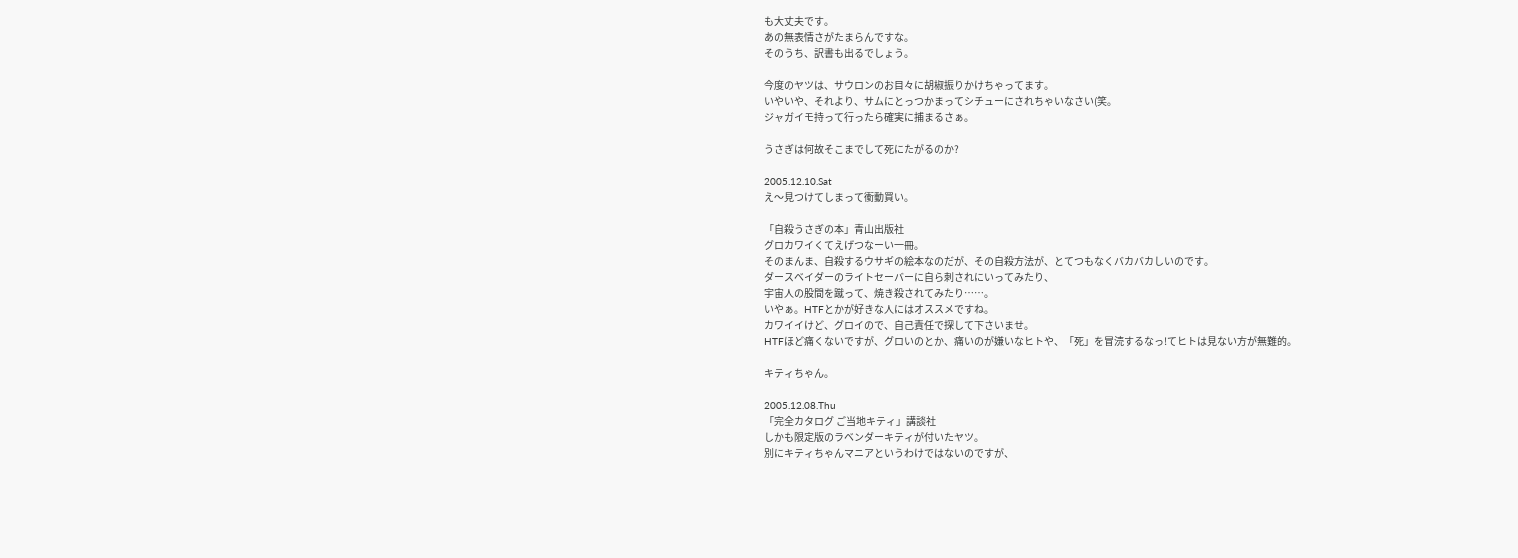も大丈夫です。
あの無表情さがたまらんですな。
そのうち、訳書も出るでしょう。

今度のヤツは、サウロンのお目々に胡椒振りかけちゃってます。
いやいや、それより、サムにとっつかまってシチューにされちゃいなさい(笑。
ジャガイモ持って行ったら確実に捕まるさぁ。

うさぎは何故そこまでして死にたがるのか?

2005.12.10.Sat
え〜見つけてしまって衝動買い。

「自殺うさぎの本」青山出版社
グロカワイくてえげつなーい一冊。
そのまんま、自殺するウサギの絵本なのだが、その自殺方法が、とてつもなくバカバカしいのです。
ダースベイダーのライトセーバーに自ら刺されにいってみたり、
宇宙人の股間を蹴って、焼き殺されてみたり……。
いやぁ。HTFとかが好きな人にはオススメですね。
カワイイけど、グロイので、自己責任で探して下さいませ。
HTFほど痛くないですが、グロいのとか、痛いのが嫌いなヒトや、「死」を冒涜するなっ!てヒトは見ない方が無難的。

キティちゃん。

2005.12.08.Thu
「完全カタログ ご当地キティ」講談社
しかも限定版のラベンダーキティが付いたヤツ。
別にキティちゃんマニアというわけではないのですが、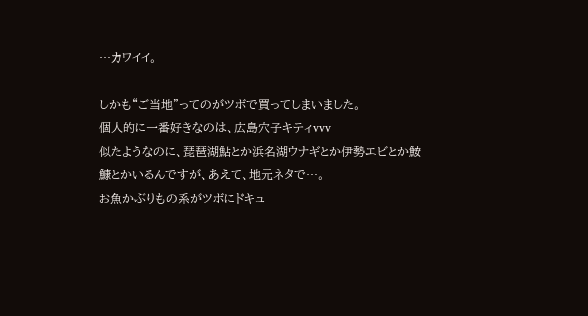…カワイイ。

しかも“ご当地”ってのがツボで買ってしまいました。
個人的に一番好きなのは、広島穴子キティvvv
似たようなのに、琵琶湖鮎とか浜名湖ウナギとか伊勢エビとか鮟鱇とかいるんですが、あえて、地元ネタで…。
お魚かぶりもの系がツボにドキュ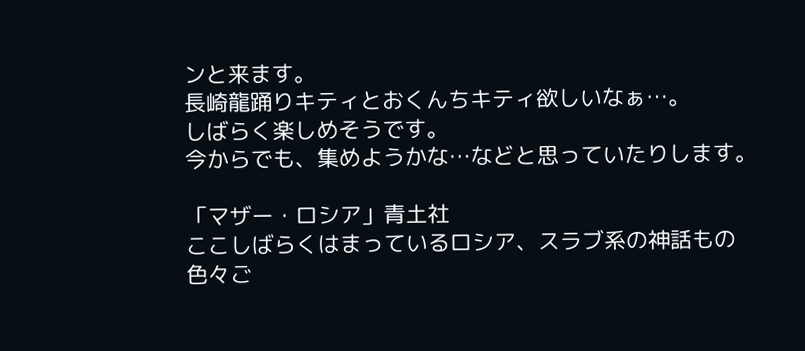ンと来ます。
長崎龍踊りキティとおくんちキティ欲しいなぁ…。
しばらく楽しめそうです。
今からでも、集めようかな…などと思っていたりします。

「マザー・ロシア」青土社
ここしばらくはまっているロシア、スラブ系の神話もの
色々ご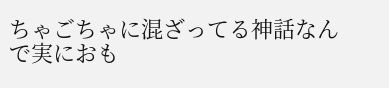ちゃごちゃに混ざってる神話なんで実におも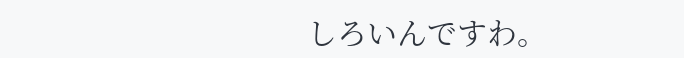しろいんですわ。